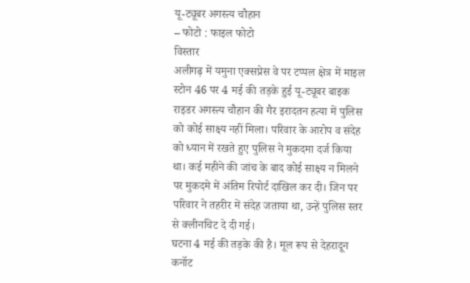यू-ट्यूबर अगस्त्य चौहान
– फोटो : फाइल फोटो
विस्तार
अलीगढ़ में यमुना एक्सप्रेस वे पर टप्पल क्षेत्र में माइल स्टोन 46 पर 4 मई की तड़के हुई यू-ट्यूबर बाइक राइडर अगस्त्य चौहान की गैर इरादतन हत्या में पुलिस को कोई साक्ष्य नहीं मिला। परिवार के आरोप व संदेह को ध्यान में रखते हुए पुलिस ने मुकदमा दर्ज किया था। कई महीने की जांच के बाद कोई साक्ष्य न मिलने पर मुकदमे में अंतिम रिपोर्ट दाखिल कर दी। जिन पर परिवार ने तहरीर में संदेह जताया था, उन्हें पुलिस स्तर से क्लीनचिट दे दी गई।
घटना 4 मई की तड़के की है। मूल रूप से देहरादून कनॉट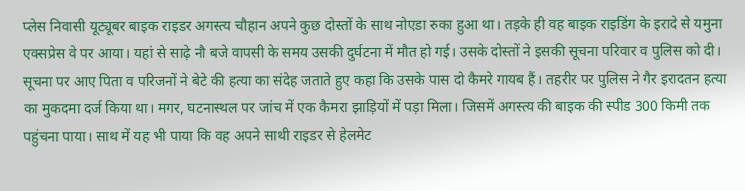प्लेस निवासी यूट्यूबर बाइक राइडर अगस्त्य चौहान अपने कुछ दोस्तों के साथ नोएडा रुका हुआ था। तड़के ही वह बाइक राइडिंग के इरादे से यमुना एक्सप्रेस वे पर आया। यहां से साढ़े नौ बजे वापसी के समय उसकी दुर्घटना में मौत हो गई। उसके दोस्तों ने इसकी सूचना परिवार व पुलिस को दी।
सूचना पर आए पिता व परिजनों ने बेटे की हत्या का संदेह जताते हुए कहा कि उसके पास दो कैमरे गायब हैं। तहरीर पर पुलिस ने गैर इरादतन हत्या का मुकदमा दर्ज किया था। मगर, घटनास्थल पर जांच में एक कैमरा झाड़ियों में पड़ा मिला। जिसमें अगस्त्य की बाइक की स्पीड 300 किमी तक पहुंचना पाया। साथ में यह भी पाया कि वह अपने साथी राइडर से हेलमेट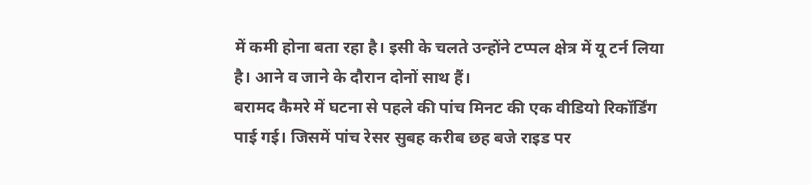में कमी होना बता रहा है। इसी के चलते उन्होंने टप्पल क्षेत्र में यू टर्न लिया है। आने व जाने के दौरान दोनों साथ हैं।
बरामद कैमरे में घटना से पहले की पांच मिनट की एक वीडियो रिकॉर्डिंग पाई गई। जिसमें पांच रेसर सुबह करीब छह बजे राइड पर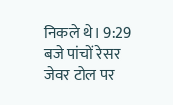निकले थे। 9:29 बजे पांचों रेसर जेवर टोल पर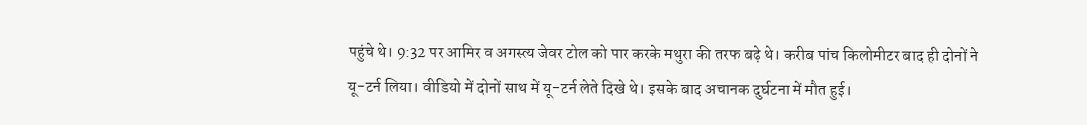पहुंचे थे। 9:32 पर आमिर व अगस्त्य जेवर टोल को पार करके मथुरा की तरफ बढ़े थे। करीब पांच किलोमीटर बाद ही दोनों ने यू-टर्न लिया। वीडियो में दोनों साथ में यू-टर्न लेते दिखे थे। इसके बाद अचानक दुर्घटना में मौत हुई।